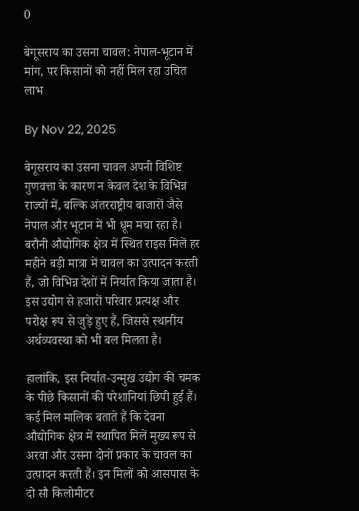0

बेगूसराय का उसना चावल: नेपाल-भूटान में मांग, पर किसानों को नहीं मिल रहा उचित लाभ

By Nov 22, 2025

बेगूसराय का उसना चावल अपनी विशिष्ट गुणवत्ता के कारण न केवल देश के विभिन्न राज्यों में, बल्कि अंतरराष्ट्रीय बाजारों जैसे नेपाल और भूटान में भी धूम मचा रहा है। बरौनी औद्योगिक क्षेत्र में स्थित राइस मिलें हर महीने बड़ी मात्रा में चावल का उत्पादन करती हैं, जो विभिन्न देशों में निर्यात किया जाता है। इस उद्योग से हजारों परिवार प्रत्यक्ष और परोक्ष रूप से जुड़े हुए हैं, जिससे स्थानीय अर्थव्यवस्था को भी बल मिलता है।

हालांकि, इस निर्यात-उन्मुख उद्योग की चमक के पीछे किसानों की परेशानियां छिपी हुई हैं। कई मिल मालिक बताते हैं कि देवना औद्योगिक क्षेत्र में स्थापित मिलें मुख्य रूप से अरवा और उसना दोनों प्रकार के चावल का उत्पादन करती हैं। इन मिलों को आसपास के दो सौ किलोमीटर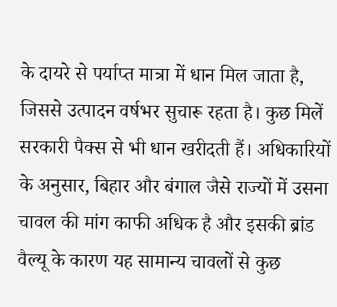के दायरे से पर्याप्त मात्रा में धान मिल जाता है, जिससे उत्पादन वर्षभर सुचारू रहता है। कुछ मिलें सरकारी पैक्स से भी धान खरीदती हैं। अधिकारियों के अनुसार, बिहार और बंगाल जैसे राज्यों में उसना चावल की मांग काफी अधिक है और इसकी ब्रांड वैल्यू के कारण यह सामान्य चावलों से कुछ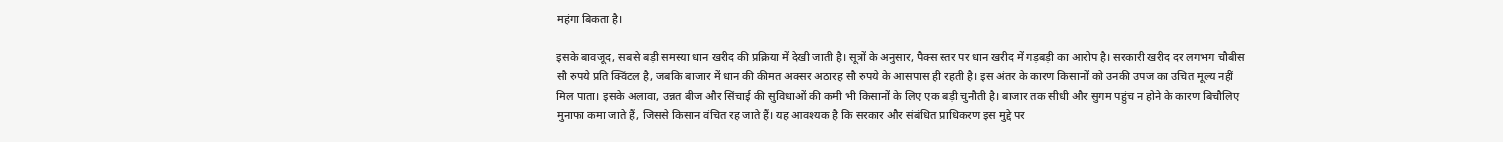महंगा बिकता है।

इसके बावजूद, सबसे बड़ी समस्या धान खरीद की प्रक्रिया में देखी जाती है। सूत्रों के अनुसार, पैक्स स्तर पर धान खरीद में गड़बड़ी का आरोप है। सरकारी खरीद दर लगभग चौबीस सौ रुपये प्रति क्विंटल है, जबकि बाजार में धान की कीमत अक्सर अठारह सौ रुपये के आसपास ही रहती है। इस अंतर के कारण किसानों को उनकी उपज का उचित मूल्य नहीं मिल पाता। इसके अलावा, उन्नत बीज और सिंचाई की सुविधाओं की कमी भी किसानों के लिए एक बड़ी चुनौती है। बाजार तक सीधी और सुगम पहुंच न होने के कारण बिचौलिए मुनाफा कमा जाते हैं, जिससे किसान वंचित रह जाते हैं। यह आवश्यक है कि सरकार और संबंधित प्राधिकरण इस मुद्दे पर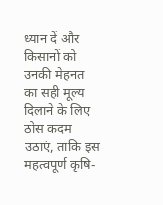ध्यान दें और किसानों को उनकी मेहनत का सही मूल्य दिलाने के लिए ठोस कदम उठाएं, ताकि इस महत्वपूर्ण कृषि-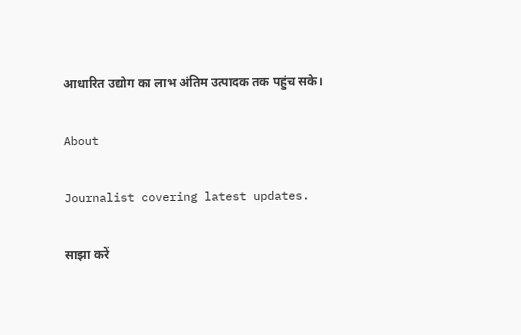आधारित उद्योग का लाभ अंतिम उत्पादक तक पहुंच सके।

About

Journalist covering latest updates.

साझा करें